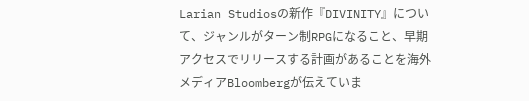Larian Studiosの新作『DIVINITY』について、ジャンルがターン制RPGになること、早期アクセスでリリースする計画があることを海外メディアBloombergが伝えていま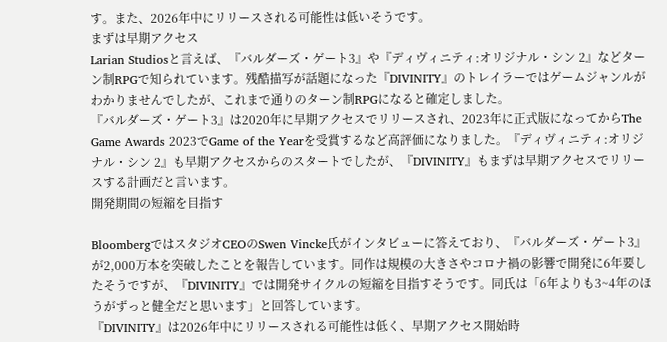す。また、2026年中にリリースされる可能性は低いそうです。
まずは早期アクセス
Larian Studiosと言えば、『バルダーズ・ゲート3』や『ディヴィニティ:オリジナル・シン 2』などターン制RPGで知られています。残酷描写が話題になった『DIVINITY』のトレイラーではゲームジャンルがわかりませんでしたが、これまで通りのターン制RPGになると確定しました。
『バルダーズ・ゲート3』は2020年に早期アクセスでリリースされ、2023年に正式版になってからThe Game Awards 2023でGame of the Yearを受賞するなど高評価になりました。『ディヴィニティ:オリジナル・シン 2』も早期アクセスからのスタートでしたが、『DIVINITY』もまずは早期アクセスでリリースする計画だと言います。
開発期間の短縮を目指す

BloombergではスタジオCEOのSwen Vincke氏がインタビューに答えており、『バルダーズ・ゲート3』が2,000万本を突破したことを報告しています。同作は規模の大きさやコロナ禍の影響で開発に6年要したそうですが、『DIVINITY』では開発サイクルの短縮を目指すそうです。同氏は「6年よりも3~4年のほうがずっと健全だと思います」と回答しています。
『DIVINITY』は2026年中にリリースされる可能性は低く、早期アクセス開始時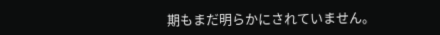期もまだ明らかにされていません。